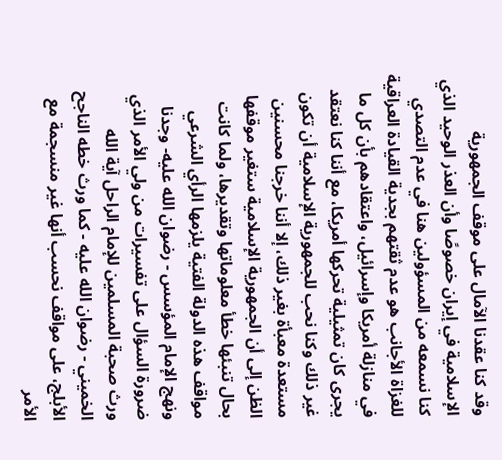وقد كنا عقدنا الآمال على موقف الجمهورية الإسلامية في إيران خصوصًا وأن العذر الوحيد الذي كنا نسمعه من المسؤولين هنا في عدم التصدي للغزاة الأجانب هو عدم ثقتهم بجدية القيادة العراقية في منازلة أمريكا وإسرائيل، واعتقادهم بأن كل ما يجرى كان تمثيلية تحركها أمريكا، مع أننا كنا نعتقد غير ذلك وكنا نحب للجمهورية الإسلامية أن تكون مستعدة معبأة بغير ذلك، إلا أننا خرجنا محسنين الظن إلى أن الجمهورية الإسلامية ستغير موقفها بحال تنبئها خطأ معلوماتها وتقديرها، ولما كانت مواقف هذه الدولة الفتية يلزمها الرأي الشرعي ونهج الإمام المؤسس - رضوان الله عليه- وجدنا ضرورة السؤال على تفسيرات من ولي الأمر الذي ورث صحبة المسلمين للإمام الراحل آية الله الخميني - رضوان الله عليه - كما ورث خطه الناجح الأبلج، على مواقف نحسب أنها غير منسجمة مع الأمر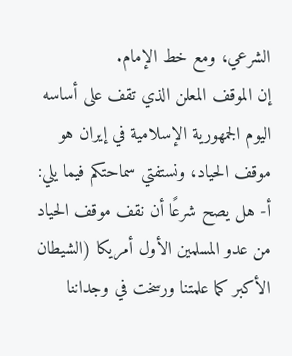الشرعي، ومع خط الإمام.
إن الموقف المعلن الذي تقف على أساسه اليوم الجمهورية الإسلامية في إيران هو موقف الحياد، ونستفتي سماحتكم فيما يلي:
أ- هل يصح شرعًا أن نقف موقف الحياد من عدو المسلمين الأول أمريكا (الشيطان الأكبر كما علمتنا ورسخت في وجداننا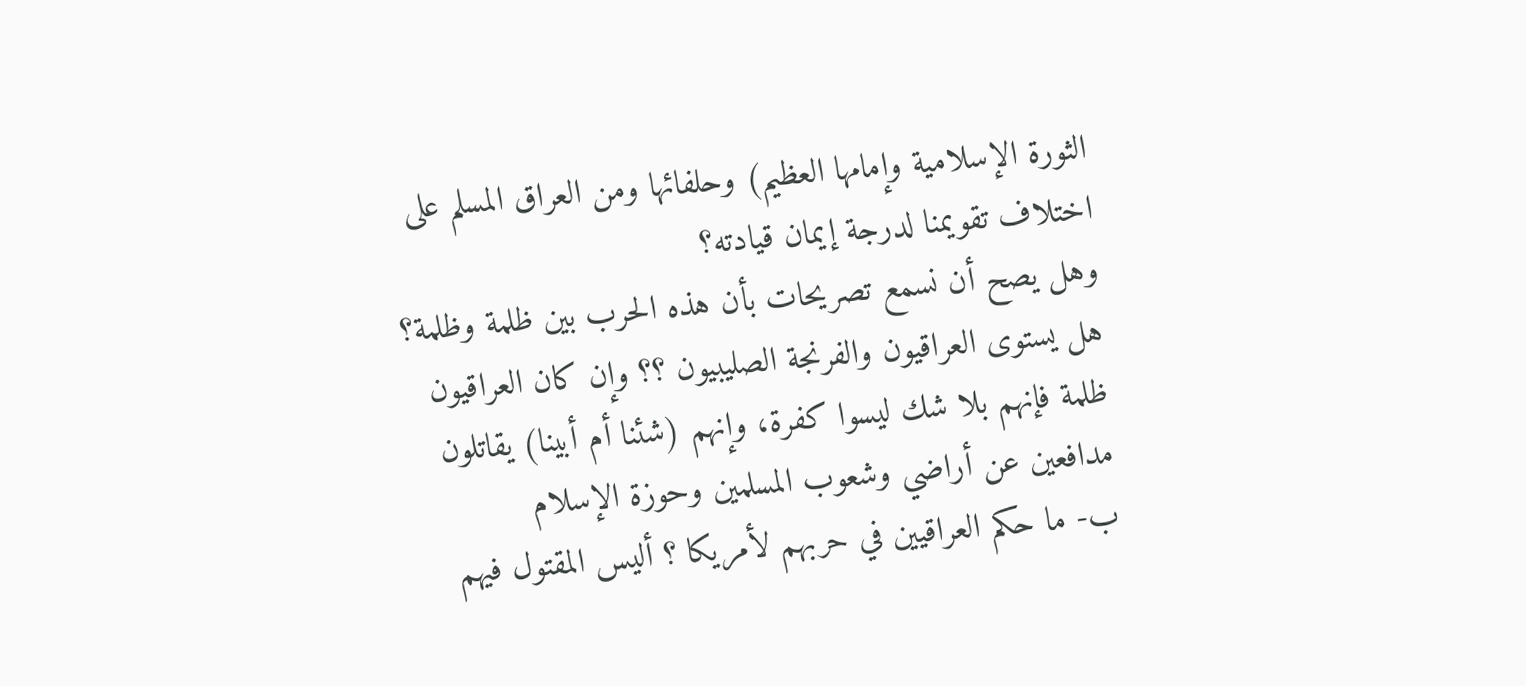الثورة الإسلامية وإمامها العظيم) وحلفائها ومن العراق المسلم على اختلاف تقويمنا لدرجة إيمان قيادته؟
وهل يصح أن نسمع تصريحات بأن هذه الحرب بين ظلمة وظلمة؟ هل يستوى العراقيون والفرنجة الصليبيون ؟؟ وإن كان العراقيون ظلمة فإنهم بلا شك ليسوا كفرة، وإنهم (شئنا أم أبينا) يقاتلون مدافعين عن أراضي وشعوب المسلمين وحوزة الإسلام
ب- ما حكم العراقيين في حربهم لأمريكا ؟ أليس المقتول فيهم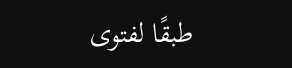طبقًا لفتوى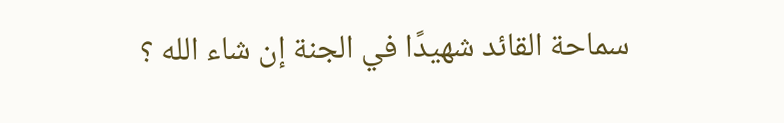سماحة القائد شهيدًا في الجنة إن شاء الله ؟